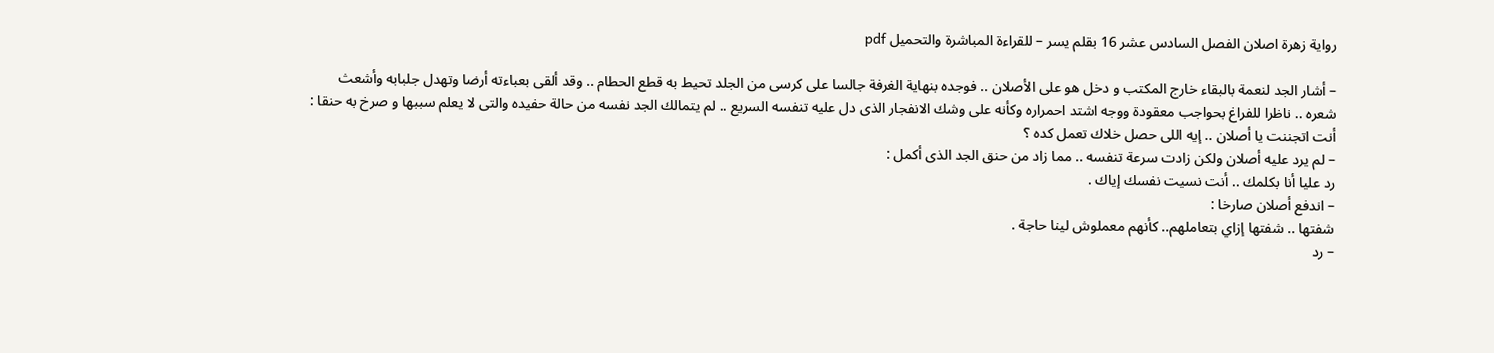رواية زهرة اصلان الفصل السادس عشر 16 بقلم يسر – للقراءة المباشرة والتحميل pdf

– أشار الجد لنعمة بالبقاء خارج المكتب و دخل هو على الأصلان .. فوجده بنهاية الغرفة جالسا على كرسى من الجلد تحيط به قطع الحطام .. وقد ألقى بعباءته أرضا وتهدل جلبابه وأشعث شعره .. ناظرا للفراغ بحواجب معقودة ووجه اشتد احمراره وكأنه على وشك الانفجار الذى دل عليه تنفسه السريع .. لم يتمالك الجد نفسه من حالة حفيده والتى لا يعلم سببها و صرخ به حنقا :
أنت اتجننت يا أصلان .. إيه اللى حصل خلاك تعمل كده ؟
– لم يرد عليه أصلان ولكن زادت سرعة تنفسه .. مما زاد من حنق الجد الذى أكمل :
رد عليا أنا بكلمك .. أنت نسيت نفسك إياك .
– اندفع أصلان صارخا :
شفتها .. شفتها إزاي بتعاملهم.. كأنهم معملوش لينا حاجة .
– رد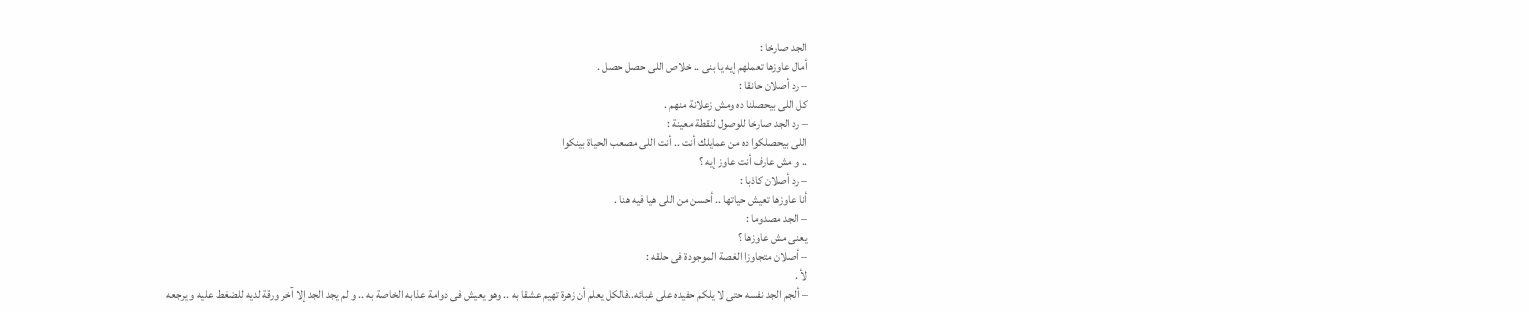الجد صارخا :
أمال عاوزها تعملهم إيه يا بنى .. خلاص اللى حصل حصل .
– رد أصلان حانقا :
كل اللى بيحصلنا ده ومش زعلانة منهم .
– رد الجد صارخا للوصول لنقطة معينة :
اللى بيحصلكوا ده من عمايلك أنت .. أنت اللى مصعب الحياة بينكوا
.. و مش عارف أنت عاوز إيه ؟
– رد أصلان كاذبا :
أنا عاوزها تعيش حياتها .. أحسن من اللى هيا فيه هنا .
– الجد مصدوما :
يعنى مش عاوزها ؟
– أصلان متجاوزا الغصة الموجودة فى حلقه :
لأ .
– ألجم الجد نفسه حتى لا يلكم حفيده على غبائه..فالكل يعلم أن زهرة تهيم عشقا به .. وهو يعيش فى دوامة عذابه الخاصة به .. و لم يجد الجد إلا آخر ورقة لديه للضغط عليه و يرجعه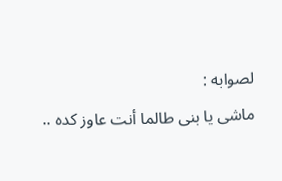لصوابه :
ماشى يا بنى طالما أنت عاوز كده ..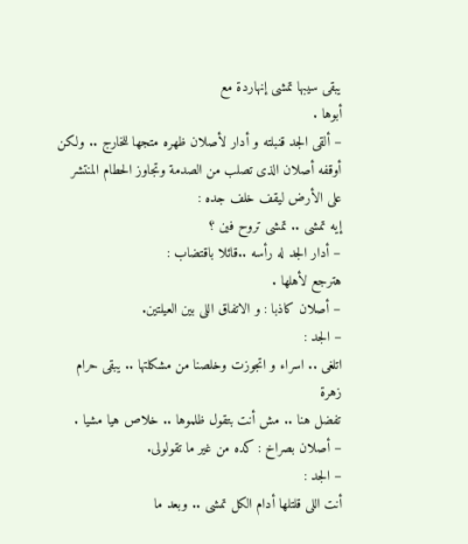يبقى سيبها تمشى إنهاردة مع
أبوها .
– ألقى الجد قنبلته و أدار لأصلان ظهره متجها للخارج .. ولكن أوقفه أصلان الذى تصلب من الصدمة وتجاوز الحطام المنتشر على الأرض ليقف خلف جده :
إيه تمشى .. تمشى تروح فين ؟
– أدار الجد له رأسه ..قائلا باقتضاب :
هترجع لأهلها .
– أصلان كاذبا : و الاتفاق اللى بين العيلتين.
– الجد :
اتلغى .. اسراء و اتجوزت وخلصنا من مشكلتها .. يبقى حرام زهرة
تفضل هنا .. مش أنت بتقول ظلموها .. خلاص هيا مشيا .
– أصلان بصراخ : كده من غير ما تقولولى.
– الجد :
أنت اللى قلتلها أدام الكل تمشى .. وبعد ما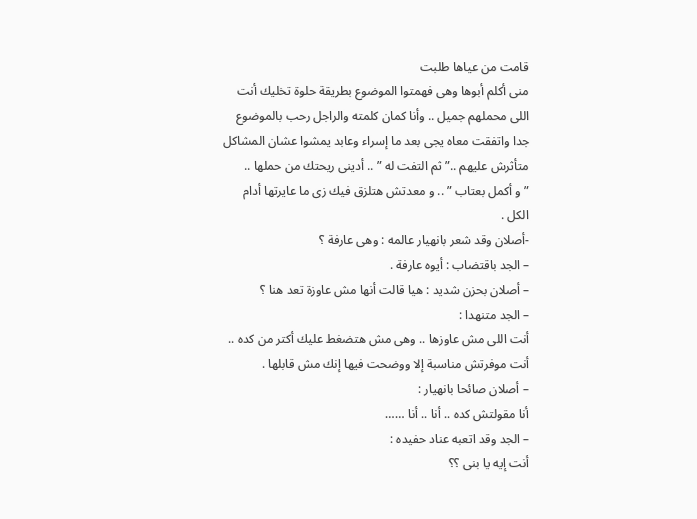قامت من عياها طلبت
منى أكلم أبوها وهى فهمتوا الموضوع بطريقة حلوة تخليك أنت
اللى محملهم جميل .. وأنا كمان كلمته والراجل رحب بالموضوع
جدا واتفقت معاه يجى بعد ما إسراء وعابد يمشوا عشان المشاكل
متأثرش عليهم ..” ثم التفت له ” .. أدينى ريحتك من حملها ..
” و أكمل بعتاب ” .. و معدتش هتلزق فيك زى ما عايرتها أدام
الكل .
-أصلان وقد شعر بانهيار عالمه : وهى عارفة ؟
– الجد باقتضاب : أيوه عارفة .
– أصلان بحزن شديد : هيا قالت أنها مش عاوزة تعد هنا ؟
– الجد متنهدا :
أنت اللى مش عاوزها .. وهى مش هتضغط عليك أكتر من كده ..
أنت موفرتش مناسبة إلا ووضحت فيها إنك مش قابلها .
– أصلان صائحا بانهيار :
أنا مقولتش كده .. أنا .. أنا ……
– الجد وقد اتعبه عناد حفيده :
أنت إيه يا بنى ؟؟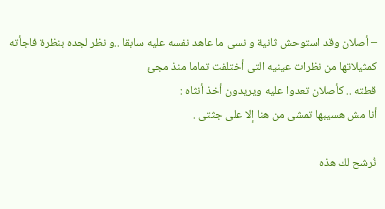– أصلان وقد استوحش ثانية و نسى ما عاهد نفسه عليه سابقا ..و نظر لجده بنظرة فاجأته كمثيلاتها من نظرات عينيه التى أختلفت تماما منذ مجئ
قطته .. كأصلان تعدوا عليه ويريدون أخذ أنثاه :
أنا مش هسيبها تمشى من هنا إلا على جثتى .

نُرشح لك هذه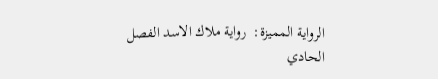الرواية المميزة:  رواية ملاك الاسد الفصل الحادي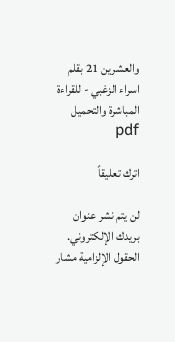والعشرين 21 بقلم اسراء الزغبي - للقراءة المباشرة والتحميل pdf

اترك تعليقاً

لن يتم نشر عنوان بريدك الإلكتروني. الحقول الإلزامية مشار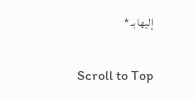إليها بـ *

Scroll to Top